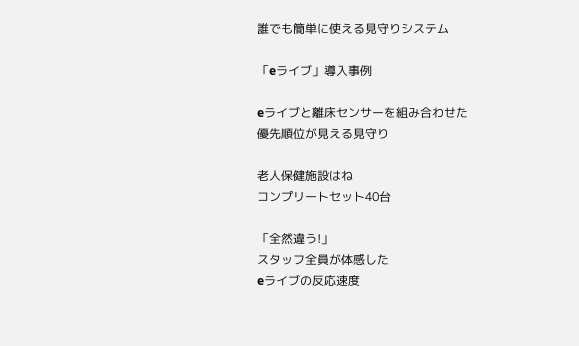誰でも簡単に使える見守りシステム

「eライブ」導入事例

eライブと離床センサーを組み合わせた
優先順位が見える見守り

老人保健施設はね
コンプリートセット40台

「全然違う!」
スタッフ全員が体感した
eライブの反応速度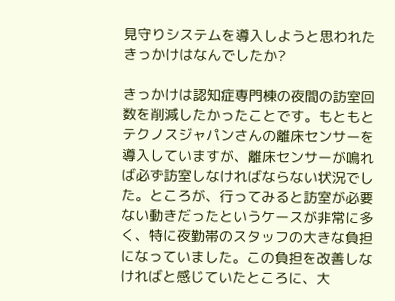見守りシステムを導入しようと思われたきっかけはなんでしたか?

きっかけは認知症専門棟の夜間の訪室回数を削減したかったことです。もともとテクノスジャパンさんの離床センサーを導入していますが、離床センサーが鳴れば必ず訪室しなければならない状況でした。ところが、行ってみると訪室が必要ない動きだったというケースが非常に多く、特に夜勤帯のスタッフの大きな負担になっていました。この負担を改善しなければと感じていたところに、大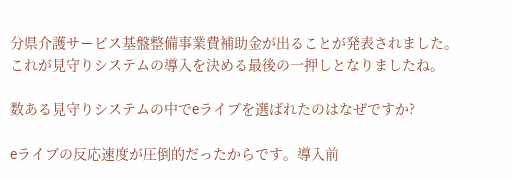分県介護サービス基盤整備事業費補助金が出ることが発表されました。これが見守りシステムの導入を決める最後の一押しとなりましたね。

数ある見守りシステムの中でeライブを選ばれたのはなぜですか?

eライブの反応速度が圧倒的だったからです。導入前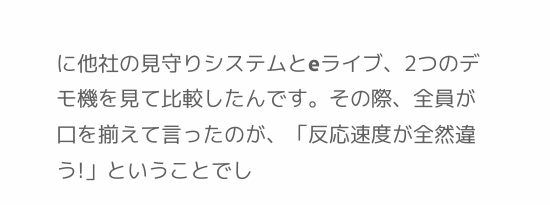に他社の見守りシステムとeライブ、2つのデモ機を見て比較したんです。その際、全員が口を揃えて言ったのが、「反応速度が全然違う!」ということでし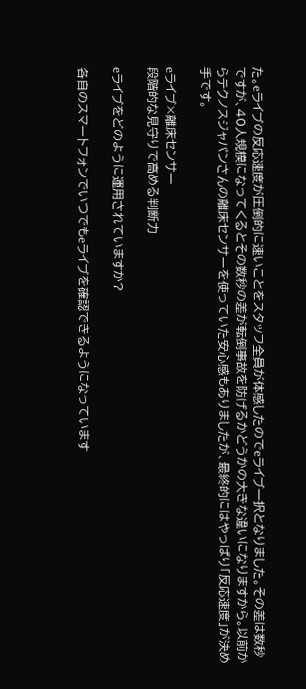た。eライブの反応速度が圧倒的に速いことをスタッフ全員が体感したのでeライブ一択となりました。その差は数秒ですが、40人規模になってくるとその数秒の差が転倒事故を防げるかどうかの大きな違いになりますから。以前からテクノスジャパンさんの離床センサーを使っていた安心感もありましたが、最終的にはやっぱり「反応速度」が決め手です。

eライブ×離床センサー
段階的な見守りで高める判断力

eライブをどのように運用されていますか?

各自のスマートフォンでいつでもeライブを確認できるようになっています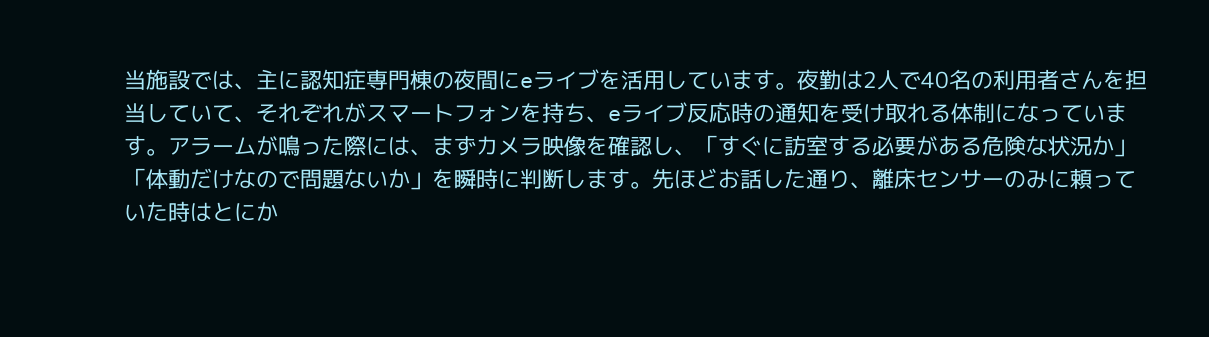当施設では、主に認知症専門棟の夜間にeライブを活用しています。夜勤は2人で40名の利用者さんを担当していて、それぞれがスマートフォンを持ち、eライブ反応時の通知を受け取れる体制になっています。アラームが鳴った際には、まずカメラ映像を確認し、「すぐに訪室する必要がある危険な状況か」「体動だけなので問題ないか」を瞬時に判断します。先ほどお話した通り、離床センサーのみに頼っていた時はとにか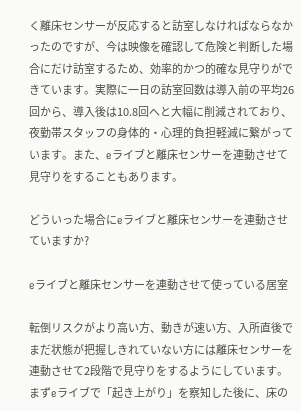く離床センサーが反応すると訪室しなければならなかったのですが、今は映像を確認して危険と判断した場合にだけ訪室するため、効率的かつ的確な見守りができています。実際に一日の訪室回数は導入前の平均26回から、導入後は10.8回へと大幅に削減されており、夜勤帯スタッフの身体的・心理的負担軽減に繋がっています。また、eライブと離床センサーを連動させて見守りをすることもあります。

どういった場合にeライブと離床センサーを連動させていますか?

eライブと離床センサーを連動させて使っている居室

転倒リスクがより高い方、動きが速い方、入所直後でまだ状態が把握しきれていない方には離床センサーを連動させて2段階で見守りをするようにしています。まずeライブで「起き上がり」を察知した後に、床の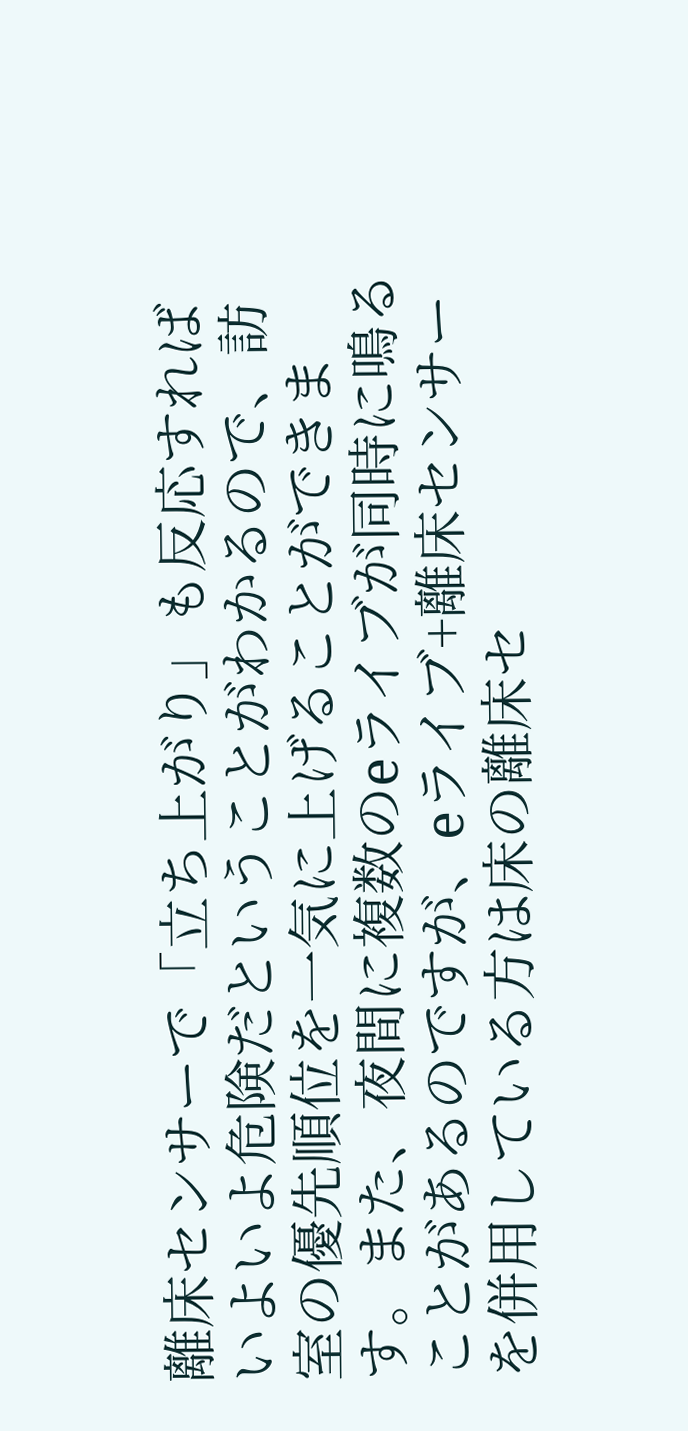離床センサーで「立ち上がり」も反応すればいよいよ危険だということがわかるので、訪室の優先順位を一気に上げることができます。また、夜間に複数のeライブが同時に鳴ることがあるのですが、eライブ+離床センサーを併用している方は床の離床セ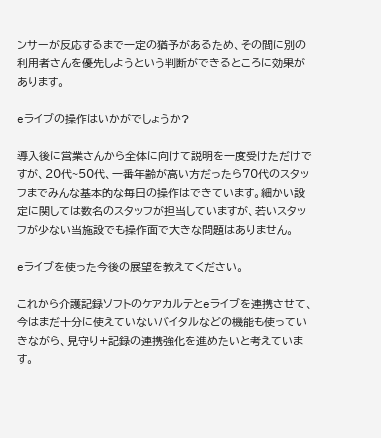ンサーが反応するまで一定の猶予があるため、その間に別の利用者さんを優先しようという判断ができるところに効果があります。

eライブの操作はいかがでしょうか?

導入後に営業さんから全体に向けて説明を一度受けただけですが、20代~50代、一番年齢が高い方だったら70代のスタッフまでみんな基本的な毎日の操作はできています。細かい設定に関しては数名のスタッフが担当していますが、若いスタッフが少ない当施設でも操作面で大きな問題はありません。

eライブを使った今後の展望を教えてください。

これから介護記録ソフトのケアカルテとeライブを連携させて、今はまだ十分に使えていないバイタルなどの機能も使っていきながら、見守り+記録の連携強化を進めたいと考えています。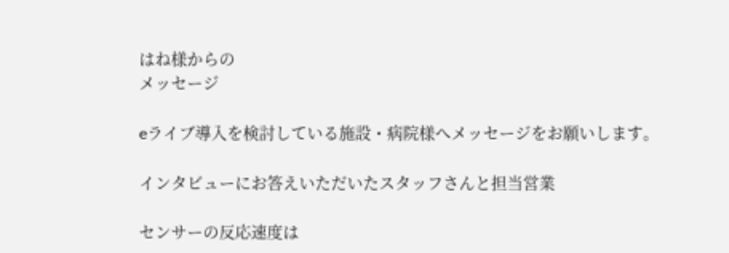はね様からの
メッセージ

eライブ導入を検討している施設・病院様へメッセージをお願いします。

インタビューにお答えいただいたスタッフさんと担当営業

センサーの反応速度は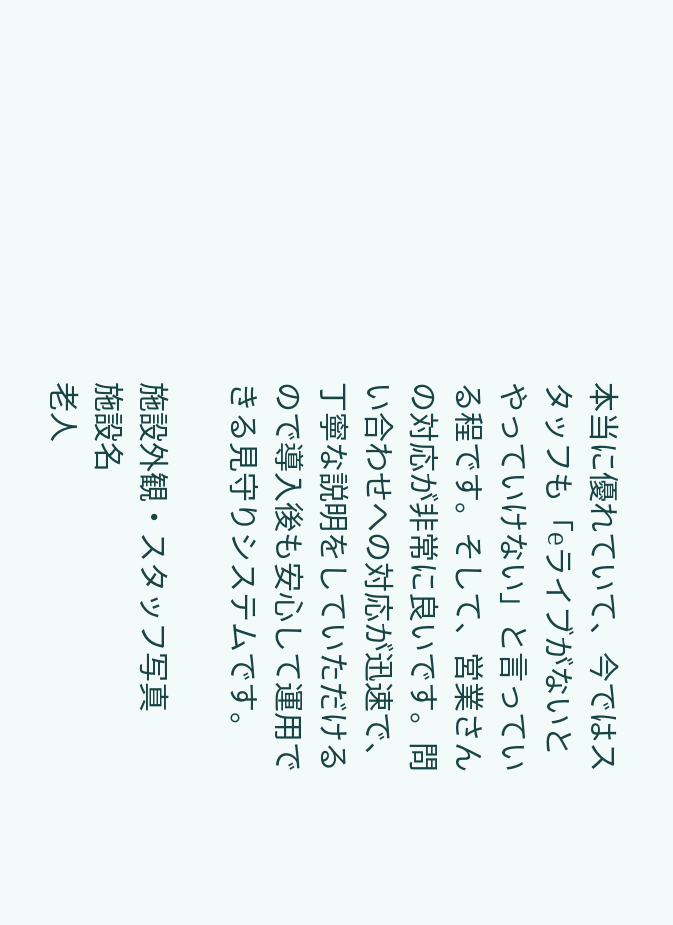本当に優れていて、今ではスタッフも「eライブがないとやっていけない」と言っている程です。そして、営業さんの対応が非常に良いです。問い合わせへの対応が迅速で、丁寧な説明をしていただけるので導入後も安心して運用できる見守りシステムです。

施設外観・スタッフ写真
施設名
老人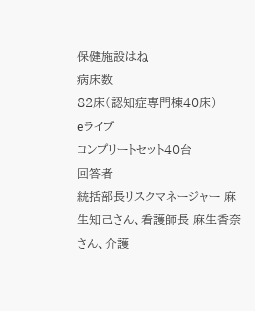保健施設はね
病床数
82床(認知症専門棟40床)
eライブ
コンプリートセット40台
回答者
統括部長リスクマネージャー 麻生知己さん、看護師長 麻生香奈さん、介護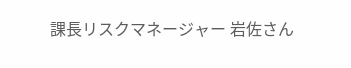課長リスクマネージャー 岩佐さん